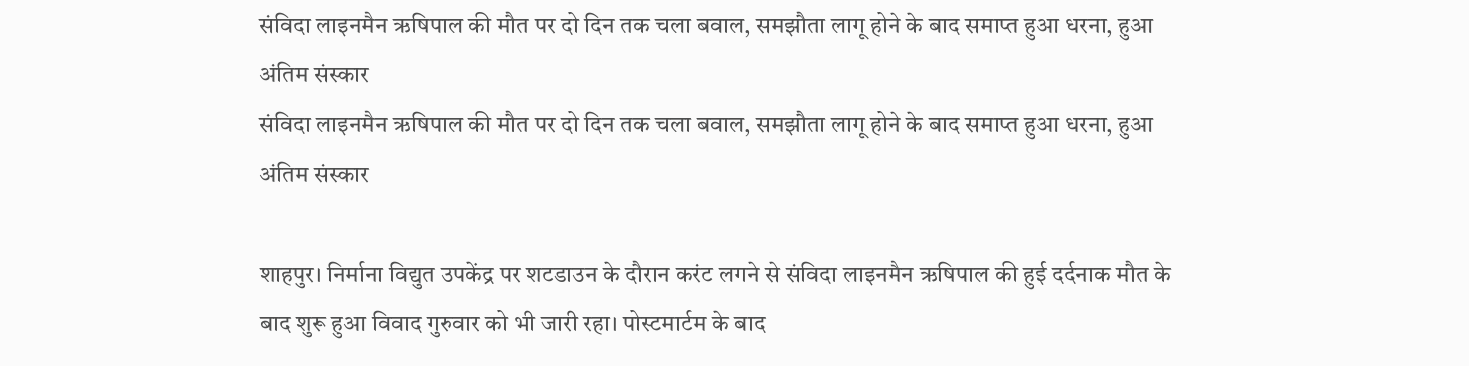संविदा लाइनमैन ऋषिपाल की मौत पर दो दिन तक चला बवाल, समझौता लागू होने के बाद समाप्त हुआ धरना, हुआ अंतिम संस्कार
संविदा लाइनमैन ऋषिपाल की मौत पर दो दिन तक चला बवाल, समझौता लागू होने के बाद समाप्त हुआ धरना, हुआ अंतिम संस्कार

शाहपुर। निर्माना विद्युत उपकेंद्र पर शटडाउन के दौरान करंट लगने से संविदा लाइनमैन ऋषिपाल की हुई दर्दनाक मौत के बाद शुरू हुआ विवाद गुरुवार को भी जारी रहा। पोस्टमार्टम के बाद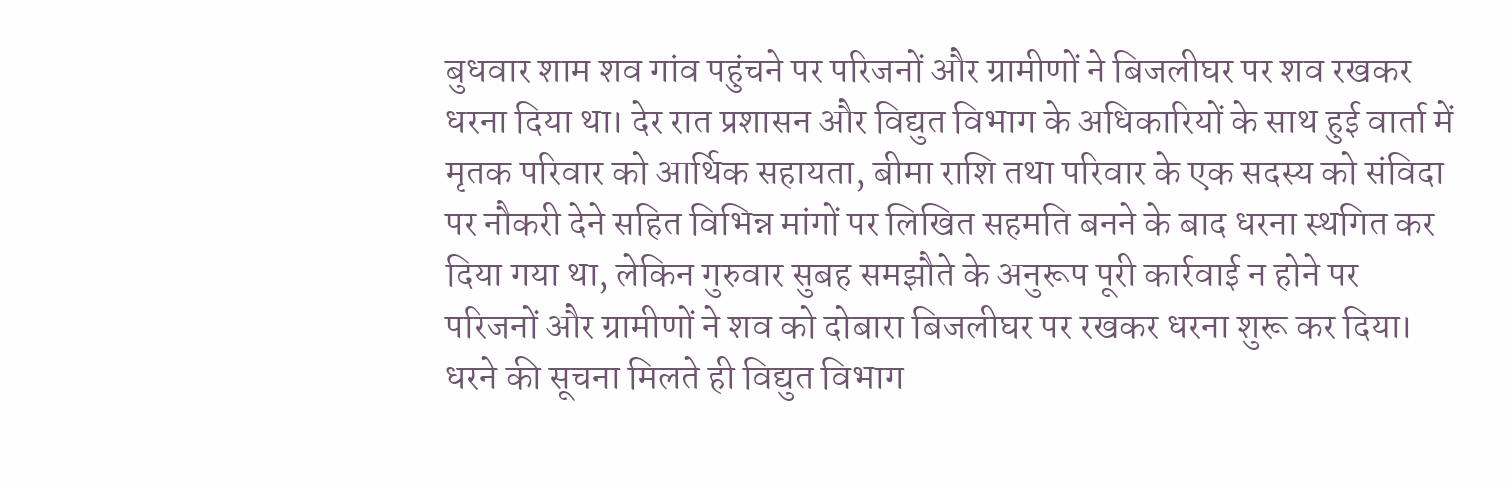बुधवार शाम शव गांव पहुंचने पर परिजनों और ग्रामीणों ने बिजलीघर पर शव रखकर धरना दिया था। देर रात प्रशासन और विद्युत विभाग के अधिकारियों के साथ हुई वार्ता में मृतक परिवार को आर्थिक सहायता, बीमा राशि तथा परिवार के एक सदस्य को संविदा पर नौकरी देने सहित विभिन्न मांगों पर लिखित सहमति बनने के बाद धरना स्थगित कर दिया गया था, लेकिन गुरुवार सुबह समझौते के अनुरूप पूरी कार्रवाई न होने पर परिजनों और ग्रामीणों ने शव को दोबारा बिजलीघर पर रखकर धरना शुरू कर दिया।
धरने की सूचना मिलते ही विद्युत विभाग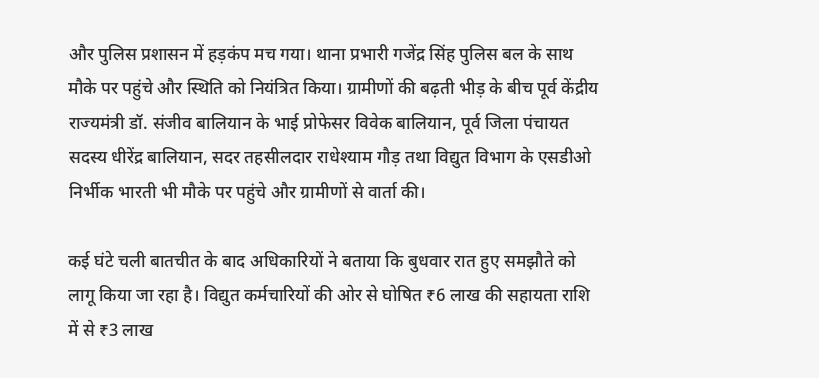और पुलिस प्रशासन में हड़कंप मच गया। थाना प्रभारी गजेंद्र सिंह पुलिस बल के साथ मौके पर पहुंचे और स्थिति को नियंत्रित किया। ग्रामीणों की बढ़ती भीड़ के बीच पूर्व केंद्रीय राज्यमंत्री डॉ. संजीव बालियान के भाई प्रोफेसर विवेक बालियान, पूर्व जिला पंचायत सदस्य धीरेंद्र बालियान, सदर तहसीलदार राधेश्याम गौड़ तथा विद्युत विभाग के एसडीओ निर्भीक भारती भी मौके पर पहुंचे और ग्रामीणों से वार्ता की।

कई घंटे चली बातचीत के बाद अधिकारियों ने बताया कि बुधवार रात हुए समझौते को लागू किया जा रहा है। विद्युत कर्मचारियों की ओर से घोषित ₹6 लाख की सहायता राशि में से ₹3 लाख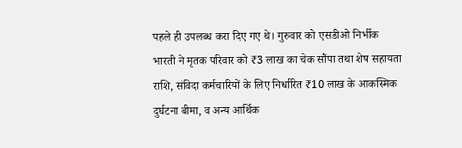पहले ही उपलब्ध करा दिए गए थे। गुरुवार को एसडीओ निर्भीक भारती ने मृतक परिवार को ₹3 लाख का चेक सौंपा तथा शेष सहायता राशि, संविदा कर्मचारियों के लिए निर्धारित ₹10 लाख के आकस्मिक दुर्घटना बीमा, व अन्य आर्थिक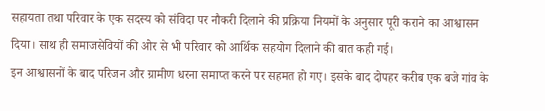सहायता तथा परिवार के एक सदस्य को संविदा पर नौकरी दिलाने की प्रक्रिया नियमों के अनुसार पूरी कराने का आश्वासन दिया। साथ ही समाजसेवियों की ओर से भी परिवार को आर्थिक सहयोग दिलाने की बात कही गई।
इन आश्वासनों के बाद परिजन और ग्रामीण धरना समाप्त करने पर सहमत हो गए। इसके बाद दोपहर करीब एक बजे गांव के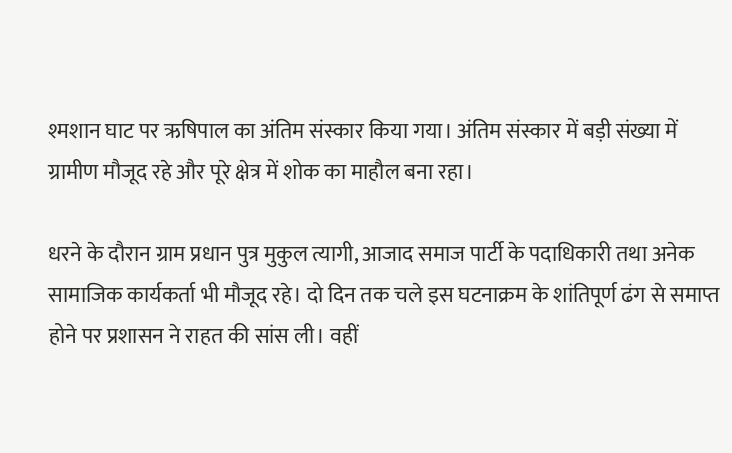श्मशान घाट पर ऋषिपाल का अंतिम संस्कार किया गया। अंतिम संस्कार में बड़ी संख्या में ग्रामीण मौजूद रहे और पूरे क्षेत्र में शोक का माहौल बना रहा।

धरने के दौरान ग्राम प्रधान पुत्र मुकुल त्यागी, आजाद समाज पार्टी के पदाधिकारी तथा अनेक सामाजिक कार्यकर्ता भी मौजूद रहे। दो दिन तक चले इस घटनाक्रम के शांतिपूर्ण ढंग से समाप्त होने पर प्रशासन ने राहत की सांस ली। वहीं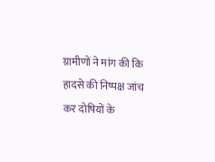ग्रामीणों ने मांग की कि हादसे की निष्पक्ष जांच कर दोषियों के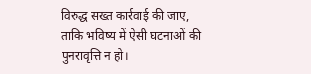विरुद्ध सख्त कार्रवाई की जाए, ताकि भविष्य में ऐसी घटनाओं की पुनरावृत्ति न हो।